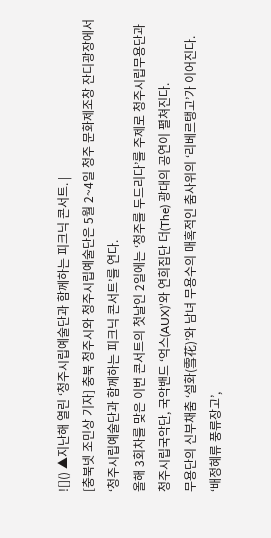![]() ▲지난해 열린 ‘청주시립예술단과 함께하는 피크닉 콘서트. |
[충북넷 조민상 기자] 충북 청주시와 청주시립예술단은 5월 2~4일 청주 문화제조창 잔디광장에서 ‘청주시립예술단과 함께하는 피크닉 콘서트’를 연다.
올해 3회차를 맞은 이번 콘서트의 첫날인 2일에는 ‘청주를 두드리다’를 주제로 청주시립무용단과 청주시립국악단, 국악밴드 ‘억스(AUX)’와 연희집단 더(The) 광대의 공연이 펼쳐진다.
무용단의 신부채춤 ‘설화(雪花)’와 남녀 무용수의 매혹적인 춤사위의 ‘리베르탱고’가 이어진다.
‘배정혜류 풍류장고’,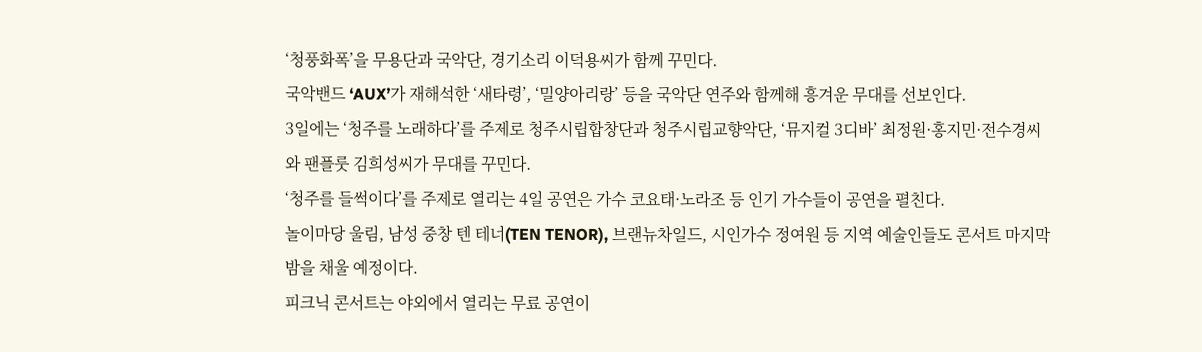‘청풍화폭’을 무용단과 국악단, 경기소리 이덕용씨가 함께 꾸민다.
국악밴드 ‘AUX’가 재해석한 ‘새타령’, ‘밀양아리랑’ 등을 국악단 연주와 함께해 흥겨운 무대를 선보인다.
3일에는 ‘청주를 노래하다’를 주제로 청주시립합창단과 청주시립교향악단, ‘뮤지컬 3디바’ 최정원·홍지민·전수경씨와 팬플룻 김희성씨가 무대를 꾸민다.
‘청주를 들썩이다’를 주제로 열리는 4일 공연은 가수 코요태·노라조 등 인기 가수들이 공연을 펼친다.
놀이마당 울림, 남성 중창 텐 테너(TEN TENOR), 브랜뉴차일드, 시인가수 정여원 등 지역 예술인들도 콘서트 마지막 밤을 채울 예정이다.
피크닉 콘서트는 야외에서 열리는 무료 공연이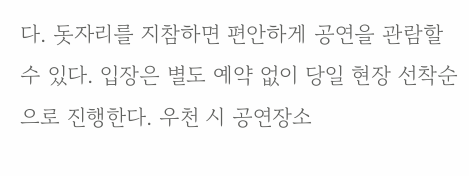다. 돗자리를 지참하면 편안하게 공연을 관람할 수 있다. 입장은 별도 예약 없이 당일 현장 선착순으로 진행한다. 우천 시 공연장소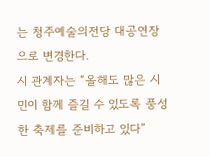는 청주예술의전당 대공연장으로 변경한다.
시 관계자는 “올해도 많은 시민이 함께 즐길 수 있도록 풍성한 축제를 준비하고 있다”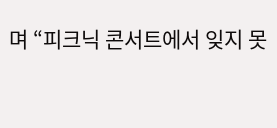며 “피크닉 콘서트에서 잊지 못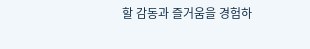할 감동과 즐거움을 경험하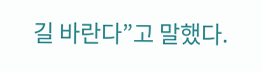길 바란다”고 말했다.